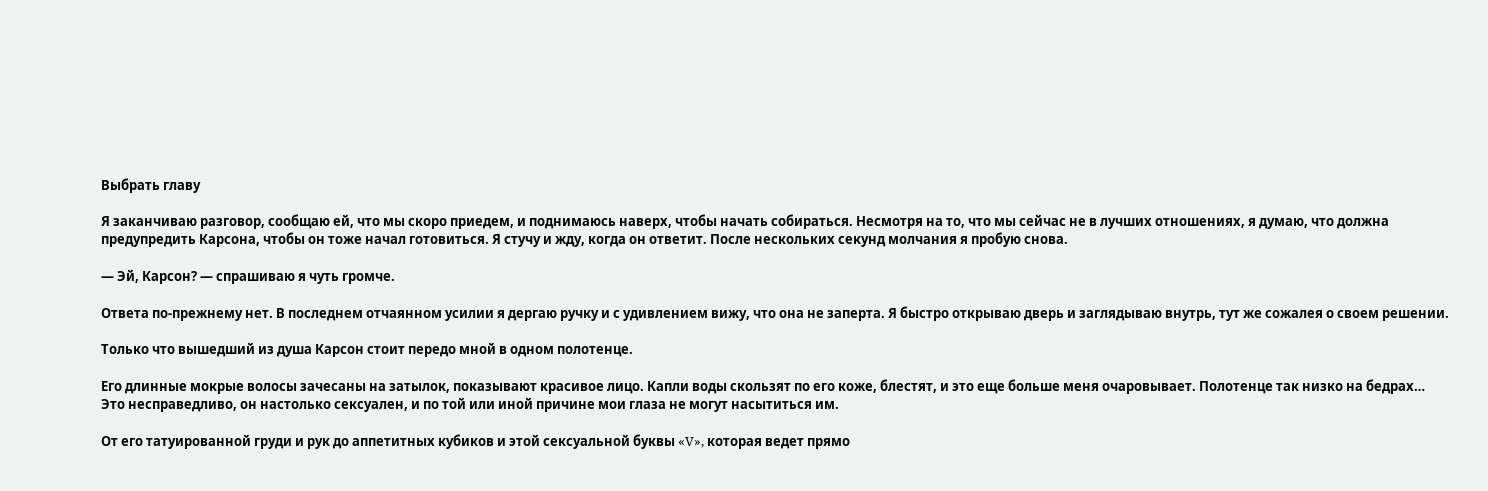Выбрать главу

Я заканчиваю разговор, сообщаю ей, что мы скоро приедем, и поднимаюсь наверх, чтобы начать собираться. Несмотря на то, что мы сейчас не в лучших отношениях, я думаю, что должна предупредить Карсона, чтобы он тоже начал готовиться. Я стучу и жду, когда он ответит. После нескольких секунд молчания я пробую снова.

— Эй, Карсон? — спрашиваю я чуть громче.

Ответа по-прежнему нет. В последнем отчаянном усилии я дергаю ручку и с удивлением вижу, что она не заперта. Я быстро открываю дверь и заглядываю внутрь, тут же сожалея о своем решении.

Только что вышедший из душа Карсон стоит передо мной в одном полотенце.

Его длинные мокрые волосы зачесаны на затылок, показывают красивое лицо. Капли воды скользят по его коже, блестят, и это еще больше меня очаровывает. Полотенце так низко на бедрах… Это несправедливо, он настолько сексуален, и по той или иной причине мои глаза не могут насытиться им.

От его татуированной груди и рук до аппетитных кубиков и этой сексуальной буквы «V», которая ведет прямо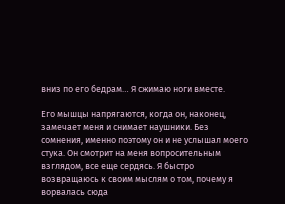вниз по его бедрам… Я сжимаю ноги вместе.

Его мышцы напрягаются, когда он, наконец, замечает меня и снимает наушники. Без сомнения, именно поэтому он и не услышал моего стука. Он смотрит на меня вопросительным взглядом, все еще сердясь. Я быстро возвращаюсь к своим мыслям о том, почему я ворвалась сюда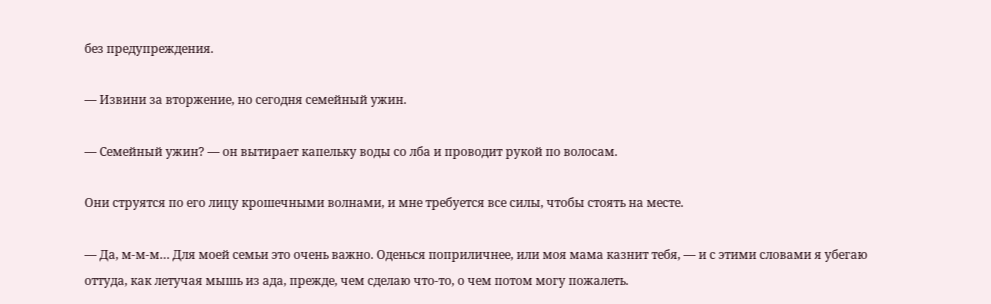без предупреждения.

— Извини за вторжение, но сегодня семейный ужин.

— Семейный ужин? — он вытирает капельку воды со лба и проводит рукой по волосам.

Они струятся по его лицу крошечными волнами, и мне требуется все силы, чтобы стоять на месте.

— Да, м-м-м… Для моей семьи это очень важно. Оденься поприличнее, или моя мама казнит тебя, — и с этими словами я убегаю оттуда, как летучая мышь из ада, прежде, чем сделаю что-то, о чем потом могу пожалеть.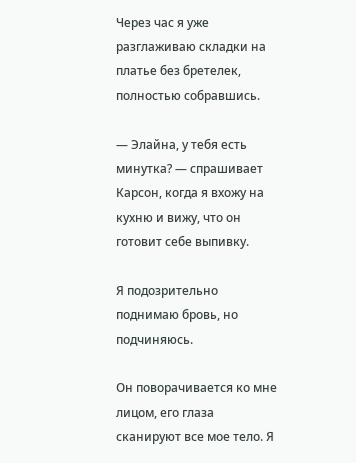Через час я уже разглаживаю складки на платье без бретелек, полностью собравшись.

— Элайна, у тебя есть минутка? — спрашивает Карсон, когда я вхожу на кухню и вижу, что он готовит себе выпивку.

Я подозрительно поднимаю бровь, но подчиняюсь.

Он поворачивается ко мне лицом, его глаза сканируют все мое тело. Я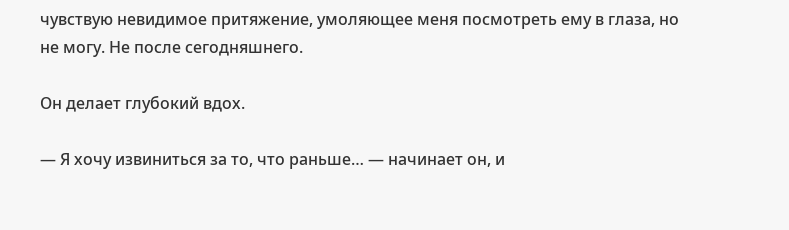чувствую невидимое притяжение, умоляющее меня посмотреть ему в глаза, но не могу. Не после сегодняшнего.

Он делает глубокий вдох.

— Я хочу извиниться за то, что раньше… — начинает он, и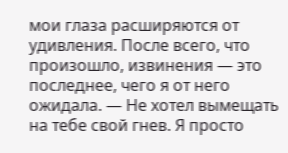мои глаза расширяются от удивления. После всего, что произошло, извинения — это последнее, чего я от него ожидала. — Не хотел вымещать на тебе свой гнев. Я просто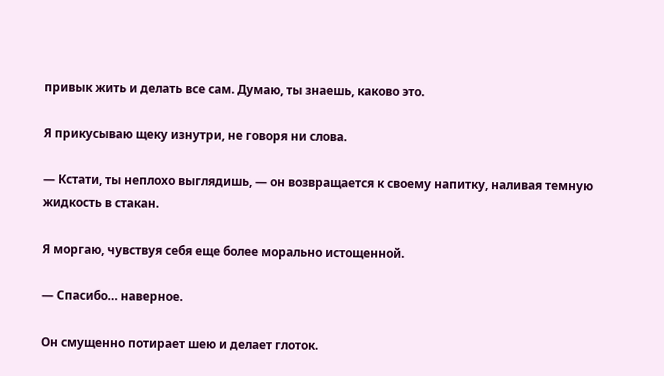привык жить и делать все сам. Думаю, ты знаешь, каково это.

Я прикусываю щеку изнутри, не говоря ни слова.

— Кстати, ты неплохо выглядишь, — он возвращается к своему напитку, наливая темную жидкость в стакан.

Я моргаю, чувствуя себя еще более морально истощенной.

— Спасибо… наверное.

Он смущенно потирает шею и делает глоток.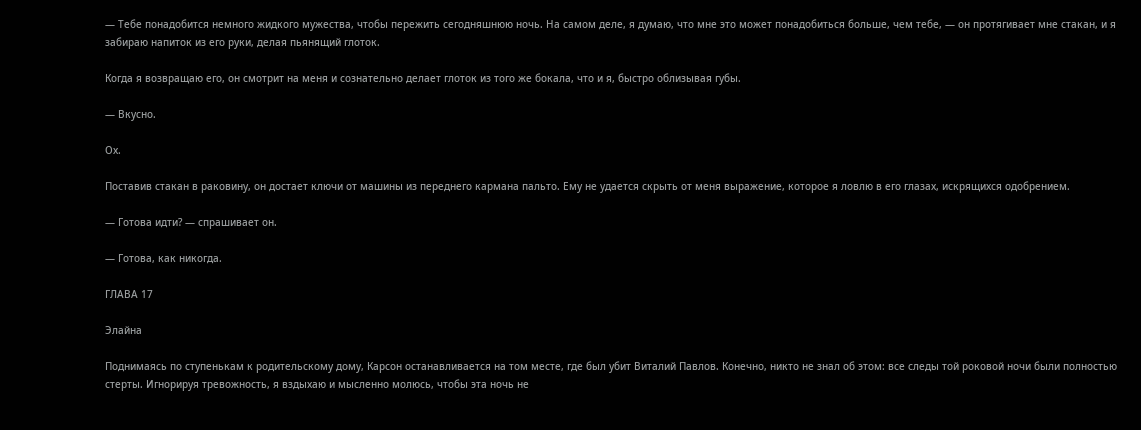— Тебе понадобится немного жидкого мужества, чтобы пережить сегодняшнюю ночь. На самом деле, я думаю, что мне это может понадобиться больше, чем тебе, — он протягивает мне стакан, и я забираю напиток из его руки, делая пьянящий глоток.

Когда я возвращаю его, он смотрит на меня и сознательно делает глоток из того же бокала, что и я, быстро облизывая губы.

— Вкусно.

Ох.

Поставив стакан в раковину, он достает ключи от машины из переднего кармана пальто. Ему не удается скрыть от меня выражение, которое я ловлю в его глазах, искрящихся одобрением.

— Готова идти? — спрашивает он.

— Готова, как никогда.

ГЛАВА 17

Элайна

Поднимаясь по ступенькам к родительскому дому, Карсон останавливается на том месте, где был убит Виталий Павлов. Конечно, никто не знал об этом: все следы той роковой ночи были полностью стерты. Игнорируя тревожность, я вздыхаю и мысленно молюсь, чтобы эта ночь не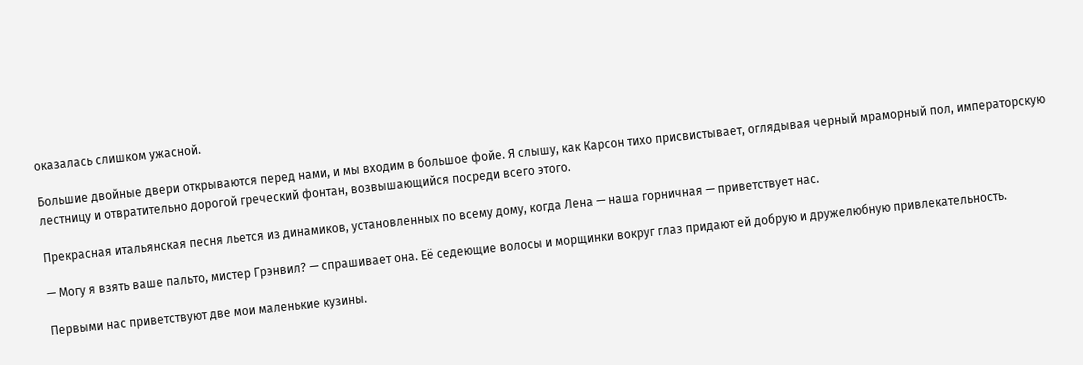оказалась слишком ужасной.

Большие двойные двери открываются перед нами, и мы входим в большое фойе. Я слышу, как Карсон тихо присвистывает, оглядывая черный мраморный пол, императорскую лестницу и отвратительно дорогой греческий фонтан, возвышающийся посреди всего этого.

Прекрасная итальянская песня льется из динамиков, установленных по всему дому, когда Лена — наша горничная — приветствует нас.

— Могу я взять ваше пальто, мистер Грэнвил? — спрашивает она. Её седеющие волосы и морщинки вокруг глаз придают ей добрую и дружелюбную привлекательность.

Первыми нас приветствуют две мои маленькие кузины.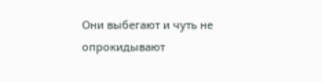Они выбегают и чуть не опрокидывают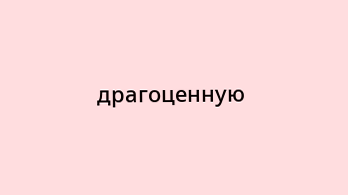драгоценную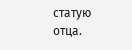статую отца.